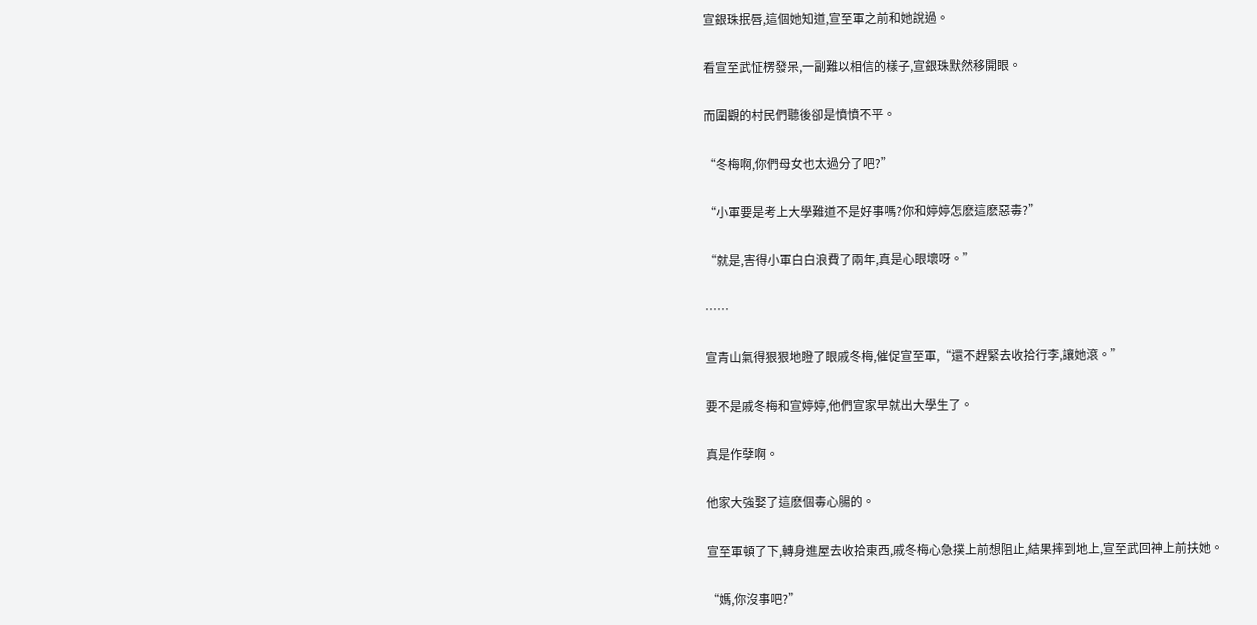宣銀珠抿唇,這個她知道,宣至軍之前和她說過。

看宣至武怔楞發呆,一副難以相信的樣子,宣銀珠默然移開眼。

而圍觀的村民們聽後卻是憤憤不平。

“冬梅啊,你們母女也太過分了吧?”

“小軍要是考上大學難道不是好事嗎?你和婷婷怎麽這麽惡毒?”

“就是,害得小軍白白浪費了兩年,真是心眼壞呀。”

……

宣青山氣得狠狠地瞪了眼戚冬梅,催促宣至軍,“還不趕緊去收拾行李,讓她滾。”

要不是戚冬梅和宣婷婷,他們宣家早就出大學生了。

真是作孽啊。

他家大強娶了這麽個毒心腸的。

宣至軍頓了下,轉身進屋去收拾東西,戚冬梅心急撲上前想阻止,結果摔到地上,宣至武回神上前扶她。

“媽,你沒事吧?”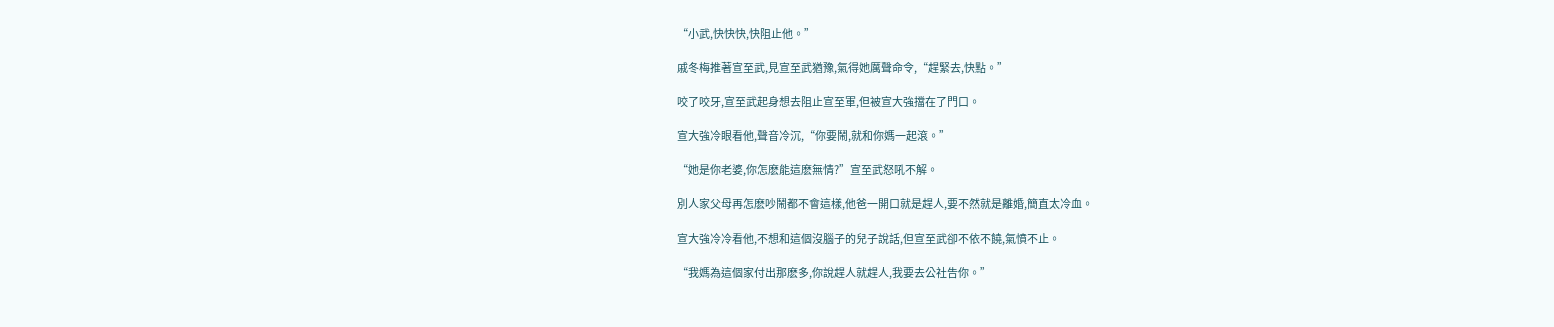“小武,快快快,快阻止他。”

戚冬梅推著宣至武,見宣至武猶豫,氣得她厲聲命令,“趕緊去,快點。”

咬了咬牙,宣至武起身想去阻止宣至軍,但被宣大強擋在了門口。

宣大強冷眼看他,聲音冷沉,“你要鬧,就和你媽一起滾。”

“她是你老婆,你怎麽能這麽無情?”宣至武怒吼不解。

別人家父母再怎麽吵鬧都不會這樣,他爸一開口就是趕人,要不然就是離婚,簡直太冷血。

宣大強冷冷看他,不想和這個沒腦子的兒子說話,但宣至武卻不依不饒,氣憤不止。

“我媽為這個家付出那麽多,你說趕人就趕人,我要去公社告你。”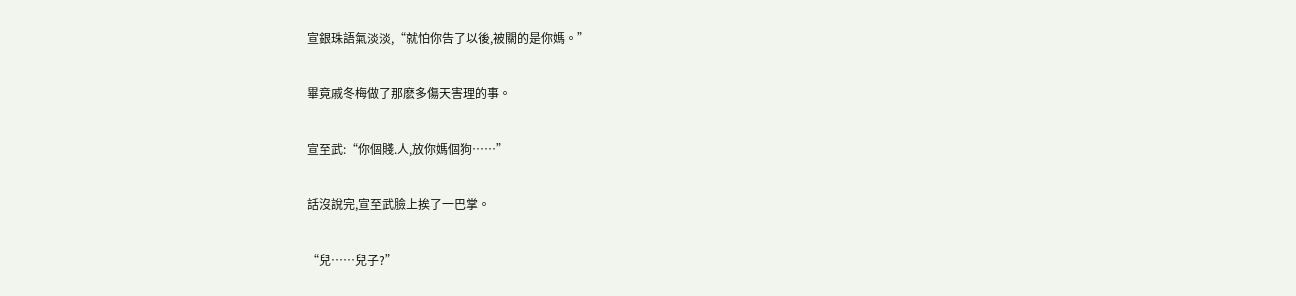宣銀珠語氣淡淡,“就怕你告了以後,被關的是你媽。”

畢竟戚冬梅做了那麽多傷天害理的事。

宣至武:“你個賤.人,放你媽個狗……”

話沒說完,宣至武臉上挨了一巴掌。

“兒……兒子?”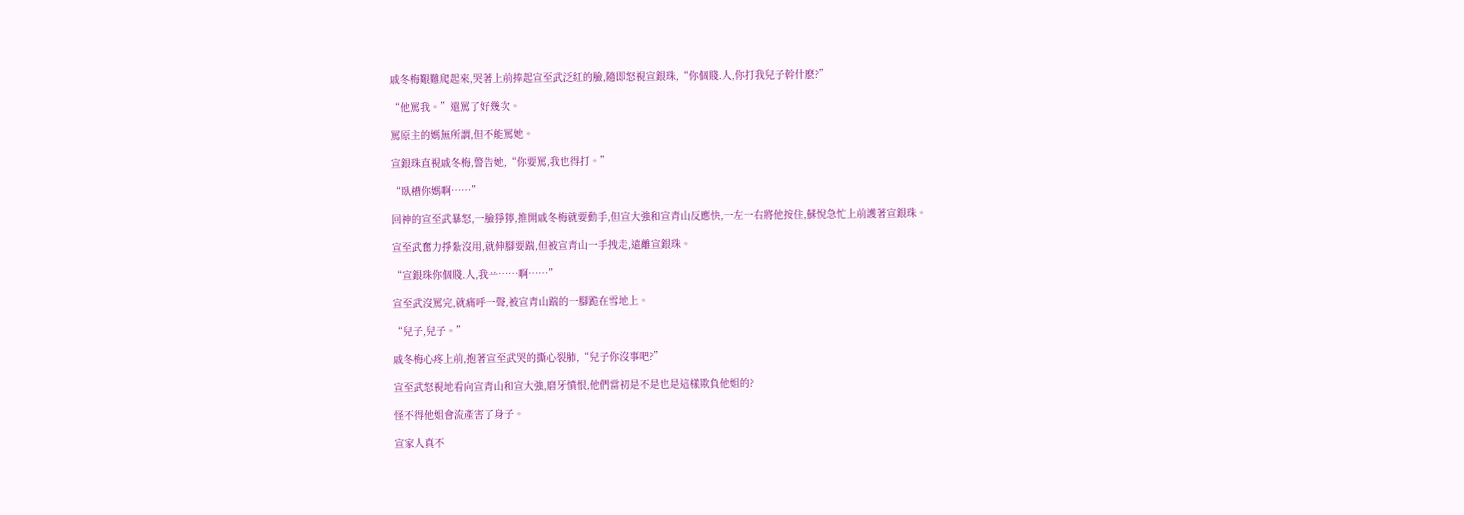戚冬梅艱難爬起來,哭著上前捧起宣至武泛紅的臉,隨即怒視宣銀珠,“你個賤.人,你打我兒子幹什麽?”

“他罵我。”還罵了好幾次。

罵原主的媽無所謂,但不能罵她。

宣銀珠直視戚冬梅,警告她,“你要罵,我也得打。”

“臥槽你媽啊……”

回神的宣至武暴怒,一臉猙獰,推開戚冬梅就要動手,但宣大強和宣青山反應快,一左一右將他按住,蘇悅急忙上前護著宣銀珠。

宣至武奮力掙紮沒用,就伸腳要踹,但被宣青山一手拽走,遠離宣銀珠。

“宣銀珠你個賤.人,我䒑……啊……”

宣至武沒罵完,就痛呼一聲,被宣青山踹的一腳跪在雪地上。

“兒子,兒子。”

戚冬梅心疼上前,抱著宣至武哭的撕心裂肺,“兒子你沒事吧?”

宣至武怒視地看向宣青山和宣大強,磨牙憤恨,他們當初是不是也是這樣欺負他姐的?

怪不得他姐會流產害了身子。

宣家人真不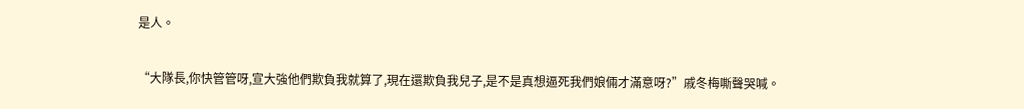是人。

“大隊長,你快管管呀,宣大強他們欺負我就算了,現在還欺負我兒子,是不是真想逼死我們娘倆才滿意呀?”戚冬梅嘶聲哭喊。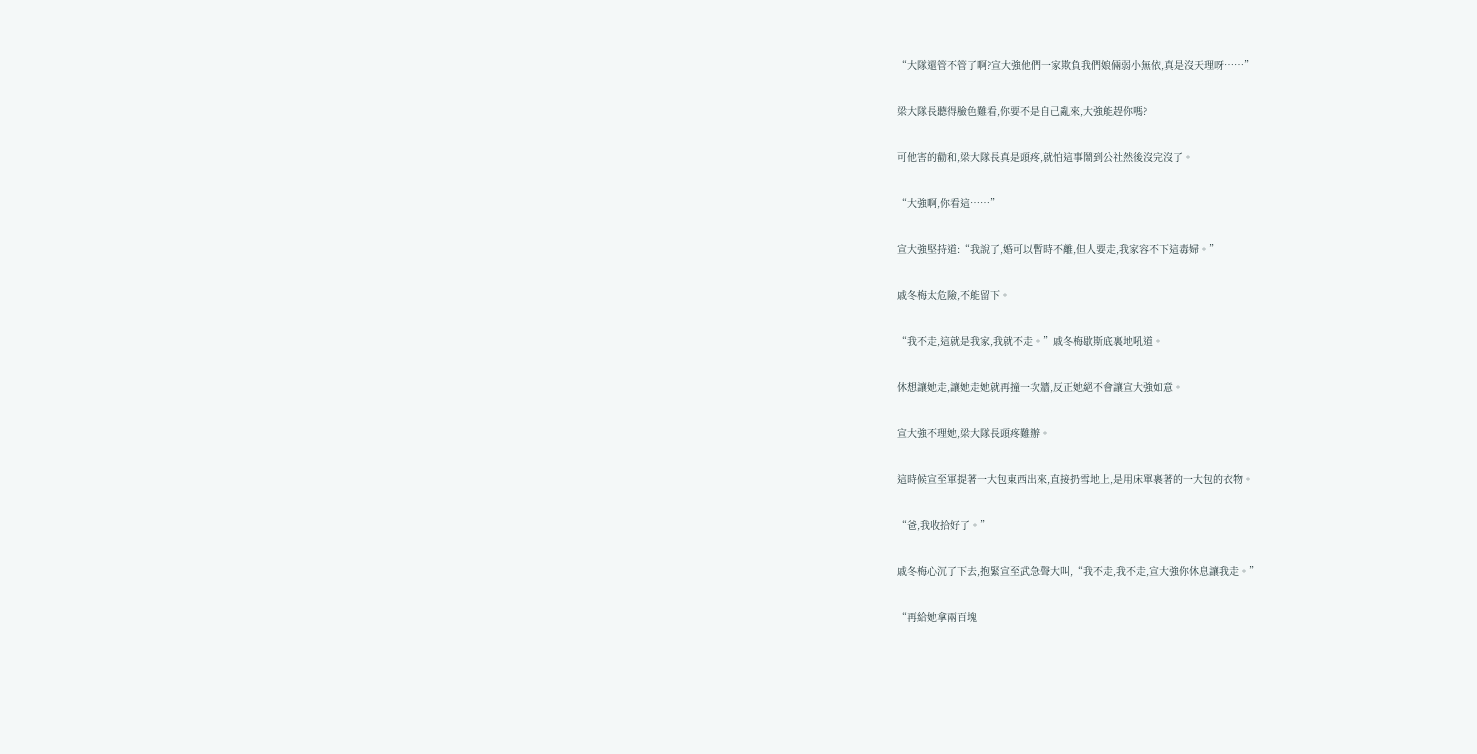“大隊還管不管了啊?宣大強他們一家欺負我們娘倆弱小無依,真是沒天理呀……”

梁大隊長聽得臉色難看,你要不是自己亂來,大強能趕你嗎?

可他害的勸和,梁大隊長真是頭疼,就怕這事鬧到公社然後沒完沒了。

“大強啊,你看這……”

宣大強堅持道:“我說了,婚可以暫時不離,但人要走,我家容不下這毒婦。”

戚冬梅太危險,不能留下。

“我不走,這就是我家,我就不走。”戚冬梅歇斯底裏地吼道。

休想讓她走,讓她走她就再撞一次牆,反正她絕不會讓宣大強如意。

宣大強不理她,梁大隊長頭疼難辦。

這時候宣至軍提著一大包東西出來,直接扔雪地上,是用床單裹著的一大包的衣物。

“爸,我收拾好了。”

戚冬梅心沉了下去,抱緊宣至武急聲大叫,“我不走,我不走,宣大強你休息讓我走。”

“再給她拿兩百塊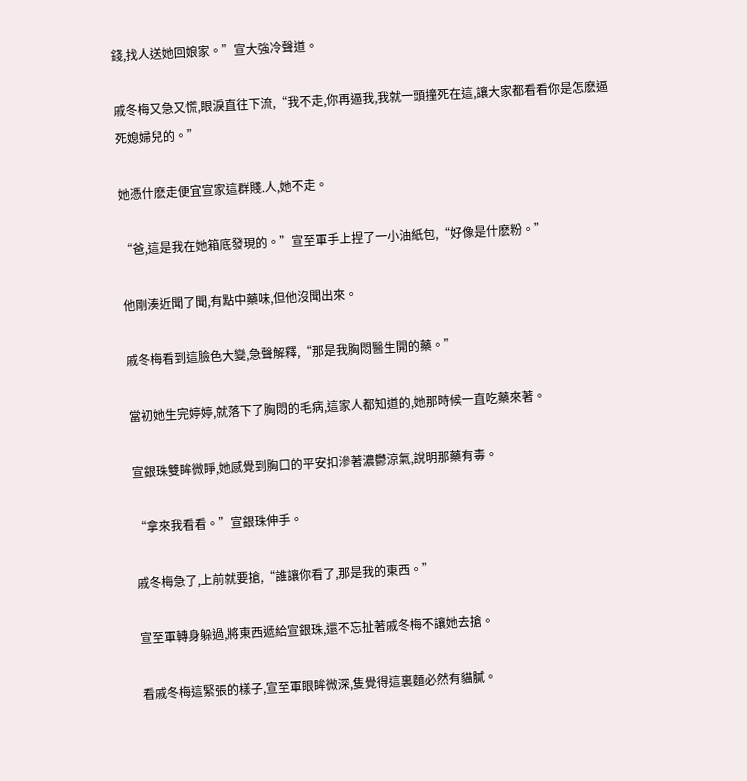錢,找人送她回娘家。”宣大強冷聲道。

戚冬梅又急又慌,眼淚直往下流,“我不走,你再逼我,我就一頭撞死在這,讓大家都看看你是怎麽逼死媳婦兒的。”

她憑什麽走便宜宣家這群賤.人,她不走。

“爸,這是我在她箱底發現的。”宣至軍手上捏了一小油紙包,“好像是什麽粉。”

他剛湊近聞了聞,有點中藥味,但他沒聞出來。

戚冬梅看到這臉色大變,急聲解釋,“那是我胸悶醫生開的藥。”

當初她生完婷婷,就落下了胸悶的毛病,這家人都知道的,她那時候一直吃藥來著。

宣銀珠雙眸微睜,她感覺到胸口的平安扣滲著濃鬱涼氣,說明那藥有毒。

“拿來我看看。”宣銀珠伸手。

戚冬梅急了,上前就要搶,“誰讓你看了,那是我的東西。”

宣至軍轉身躲過,將東西遞給宣銀珠,還不忘扯著戚冬梅不讓她去搶。

看戚冬梅這緊張的樣子,宣至軍眼眸微深,隻覺得這裏麵必然有貓膩。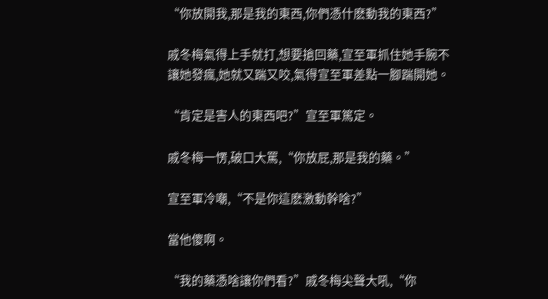“你放開我,那是我的東西,你們憑什麽動我的東西?”

戚冬梅氣得上手就打,想要搶回藥,宣至軍抓住她手腕不讓她發瘋,她就又踹又咬,氣得宣至軍差點一腳踹開她。

“肯定是害人的東西吧?”宣至軍篤定。

戚冬梅一愣,破口大罵,“你放屁,那是我的藥。”

宣至軍冷嘲,“不是你這麽激動幹啥?”

當他傻啊。

“我的藥憑啥讓你們看?”戚冬梅尖聲大吼,“你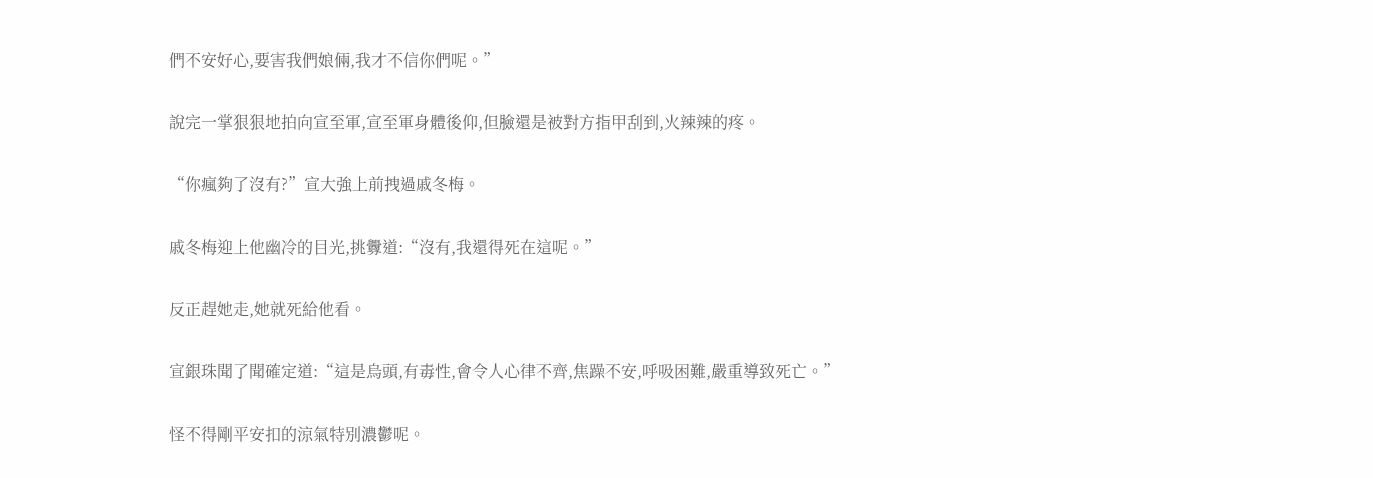們不安好心,要害我們娘倆,我才不信你們呢。”

說完一掌狠狠地拍向宣至軍,宣至軍身體後仰,但臉還是被對方指甲刮到,火辣辣的疼。

“你瘋夠了沒有?”宣大強上前拽過戚冬梅。

戚冬梅迎上他幽冷的目光,挑釁道:“沒有,我還得死在這呢。”

反正趕她走,她就死給他看。

宣銀珠聞了聞確定道:“這是烏頭,有毒性,會令人心律不齊,焦躁不安,呼吸困難,嚴重導致死亡。”

怪不得剛平安扣的涼氣特別濃鬱呢。